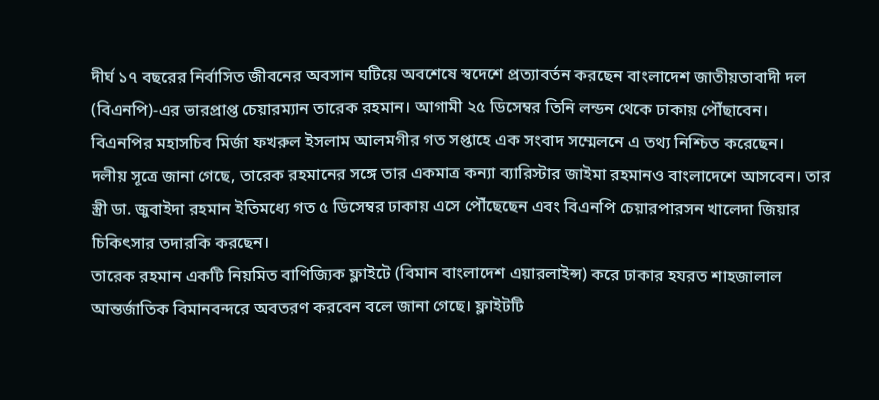দীর্ঘ ১৭ বছরের নির্বাসিত জীবনের অবসান ঘটিয়ে অবশেষে স্বদেশে প্রত্যাবর্তন করছেন বাংলাদেশ জাতীয়তাবাদী দল (বিএনপি)-এর ভারপ্রাপ্ত চেয়ারম্যান তারেক রহমান। আগামী ২৫ ডিসেম্বর তিনি লন্ডন থেকে ঢাকায় পৌঁছাবেন। বিএনপির মহাসচিব মির্জা ফখরুল ইসলাম আলমগীর গত সপ্তাহে এক সংবাদ সম্মেলনে এ তথ্য নিশ্চিত করেছেন।
দলীয় সূত্রে জানা গেছে, তারেক রহমানের সঙ্গে তার একমাত্র কন্যা ব্যারিস্টার জাইমা রহমানও বাংলাদেশে আসবেন। তার স্ত্রী ডা. জুবাইদা রহমান ইতিমধ্যে গত ৫ ডিসেম্বর ঢাকায় এসে পৌঁছেছেন এবং বিএনপি চেয়ারপারসন খালেদা জিয়ার চিকিৎসার তদারকি করছেন।
তারেক রহমান একটি নিয়মিত বাণিজ্যিক ফ্লাইটে (বিমান বাংলাদেশ এয়ারলাইন্স) করে ঢাকার হযরত শাহজালাল আন্তর্জাতিক বিমানবন্দরে অবতরণ করবেন বলে জানা গেছে। ফ্লাইটটি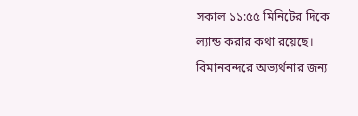সকাল ১১:৫৫ মিনিটের দিকে ল্যান্ড করার কথা রয়েছে। বিমানবন্দরে অভ্যর্থনার জন্য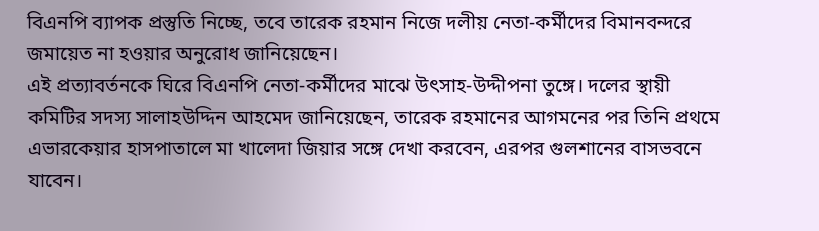বিএনপি ব্যাপক প্রস্তুতি নিচ্ছে, তবে তারেক রহমান নিজে দলীয় নেতা-কর্মীদের বিমানবন্দরে জমায়েত না হওয়ার অনুরোধ জানিয়েছেন।
এই প্রত্যাবর্তনকে ঘিরে বিএনপি নেতা-কর্মীদের মাঝে উৎসাহ-উদ্দীপনা তুঙ্গে। দলের স্থায়ী কমিটির সদস্য সালাহউদ্দিন আহমেদ জানিয়েছেন, তারেক রহমানের আগমনের পর তিনি প্রথমে এভারকেয়ার হাসপাতালে মা খালেদা জিয়ার সঙ্গে দেখা করবেন, এরপর গুলশানের বাসভবনে যাবেন।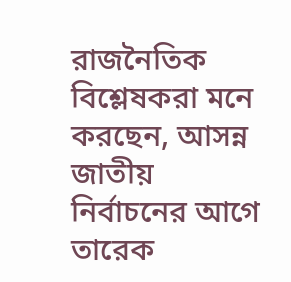রাজনৈতিক বিশ্লেষকরা মনে করছেন, আসন্ন জাতীয় নির্বাচনের আগে তারেক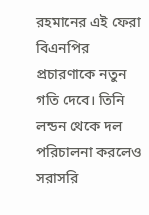রহমানের এই ফেরা বিএনপির প্রচারণাকে নতুন গতি দেবে। তিনি লন্ডন থেকে দল পরিচালনা করলেও সরাসরি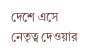দেশে এসে নেতৃত্ব দেওয়ার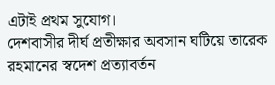এটাই প্রথম সুযোগ।
দেশবাসীর দীর্ঘ প্রতীক্ষার অবসান ঘটিয়ে তারেক রহমানের স্বদেশ প্রত্যাবর্তন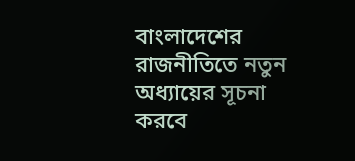বাংলাদেশের রাজনীতিতে নতুন অধ্যায়ের সূচনা করবে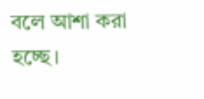বলে আশা করা হচ্ছে।